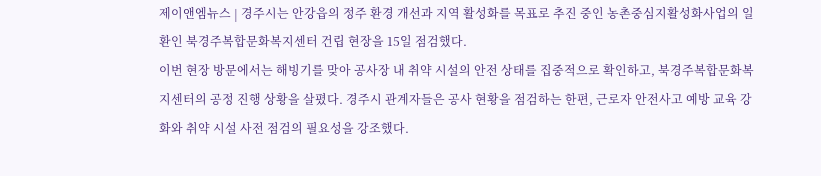제이앤엠뉴스 | 경주시는 안강읍의 정주 환경 개선과 지역 활성화를 목표로 추진 중인 농촌중심지활성화사업의 일환인 북경주복합문화복지센터 건립 현장을 15일 점검했다.
이번 현장 방문에서는 해빙기를 맞아 공사장 내 취약 시설의 안전 상태를 집중적으로 확인하고, 북경주복합문화복지센터의 공정 진행 상황을 살폈다. 경주시 관계자들은 공사 현황을 점검하는 한편, 근로자 안전사고 예방 교육 강화와 취약 시설 사전 점검의 필요성을 강조했다.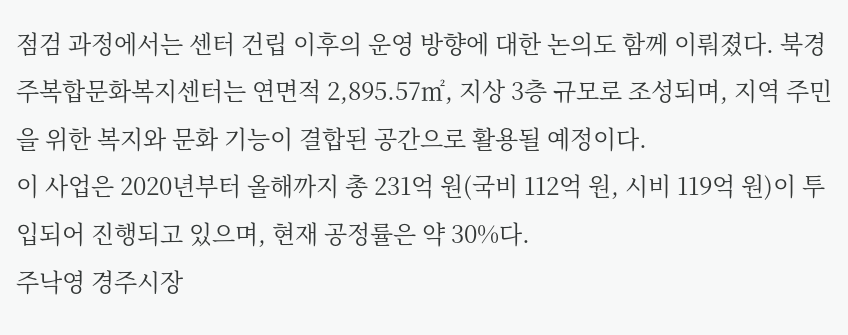점검 과정에서는 센터 건립 이후의 운영 방향에 대한 논의도 함께 이뤄졌다. 북경주복합문화복지센터는 연면적 2,895.57㎡, 지상 3층 규모로 조성되며, 지역 주민을 위한 복지와 문화 기능이 결합된 공간으로 활용될 예정이다.
이 사업은 2020년부터 올해까지 총 231억 원(국비 112억 원, 시비 119억 원)이 투입되어 진행되고 있으며, 현재 공정률은 약 30%다.
주낙영 경주시장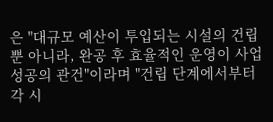은 "대규모 예산이 투입되는 시설의 건립뿐 아니라, 완공 후 효율적인 운영이 사업 성공의 관건"이라며 "건립 단계에서부터 각 시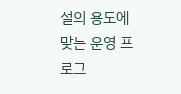설의 용도에 맞는 운영 프로그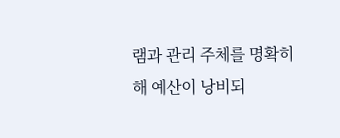램과 관리 주체를 명확히 해 예산이 낭비되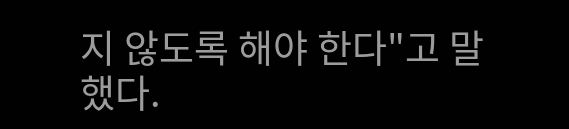지 않도록 해야 한다"고 말했다.